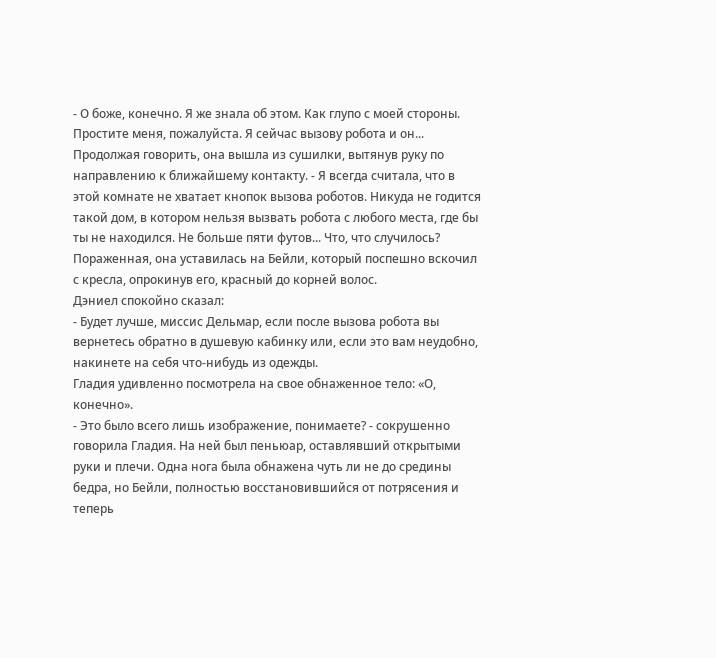- О боже, конечно. Я же знала об этом. Как глупо с моей стороны. Простите меня, пожалуйста. Я сейчас вызову робота и он... Продолжая говорить, она вышла из сушилки, вытянув руку по направлению к ближайшему контакту. - Я всегда считала, что в этой комнате не хватает кнопок вызова роботов. Никуда не годится такой дом, в котором нельзя вызвать робота с любого места, где бы ты не находился. Не больше пяти футов... Что, что случилось?
Пораженная, она уставилась на Бейли, который поспешно вскочил с кресла, опрокинув его, красный до корней волос.
Дэниел спокойно сказал:
- Будет лучше, миссис Дельмар, если после вызова робота вы вернетесь обратно в душевую кабинку или, если это вам неудобно, накинете на себя что-нибудь из одежды.
Гладия удивленно посмотрела на свое обнаженное тело: «О, конечно».
- Это было всего лишь изображение, понимаете? - сокрушенно говорила Гладия. На ней был пеньюар, оставлявший открытыми руки и плечи. Одна нога была обнажена чуть ли не до средины бедра, но Бейли, полностью восстановившийся от потрясения и теперь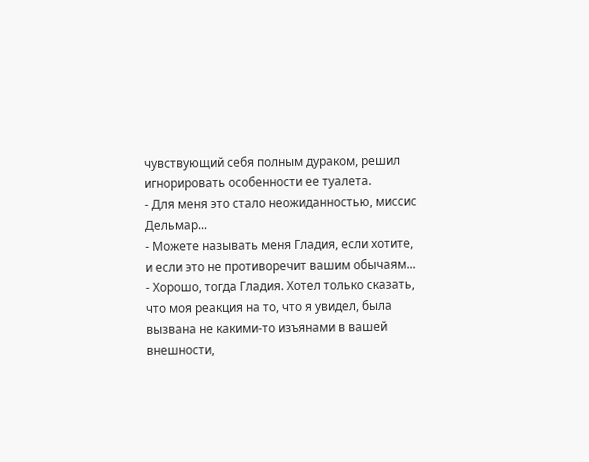чувствующий себя полным дураком, решил игнорировать особенности ее туалета.
- Для меня это стало неожиданностью, миссис Дельмар...
- Можете называть меня Гладия, если хотите, и если это не противоречит вашим обычаям...
- Хорошо, тогда Гладия. Хотел только сказать, что моя реакция на то, что я увидел, была вызвана не какими-то изъянами в вашей внешности,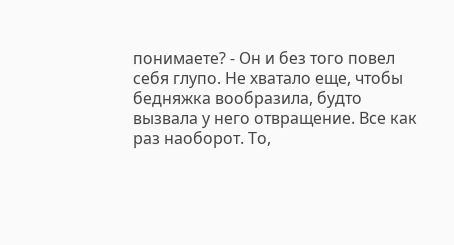понимаете? - Он и без того повел себя глупо. Не хватало еще, чтобы бедняжка вообразила, будто вызвала у него отвращение. Все как раз наоборот. То,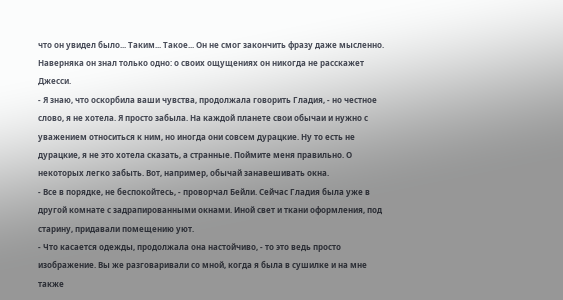что он увидел было... Таким... Такое... Он не смог закончить фразу даже мысленно. Наверняка он знал только одно: о своих ощущениях он никогда не расскажет Джесси.
- Я знаю, что оскорбила ваши чувства, продолжала говорить Гладия, - но честное слово, я не хотела. Я просто забыла. На каждой планете свои обычаи и нужно с уважением относиться к ним, но иногда они совсем дурацкие. Ну то есть не дурацкие, я не это хотела сказать, а странные. Поймите меня правильно. О некоторых легко забыть. Вот, например, обычай занавешивать окна.
- Все в порядке, не беспокойтесь, - проворчал Бейли. Сейчас Гладия была уже в другой комнате с задрапированными окнами. Иной свет и ткани оформления, под старину, придавали помещению уют.
- Что касается одежды, продолжала она настойчиво, - то это ведь просто изображение. Вы же разговаривали со мной, когда я была в сушилке и на мне также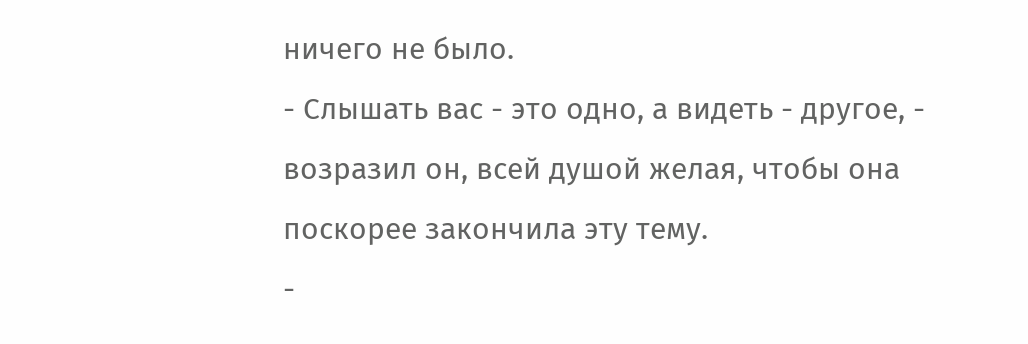ничего не было.
- Слышать вас - это одно, а видеть - другое, - возразил он, всей душой желая, чтобы она поскорее закончила эту тему.
-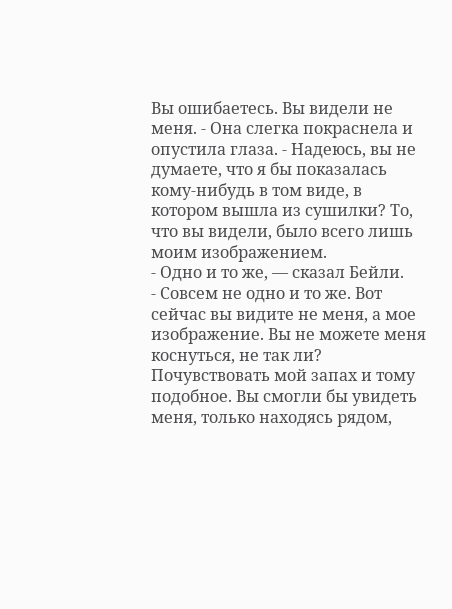Вы ошибаетесь. Вы видели не меня. - Она слегка покраснела и опустила глаза. - Надеюсь, вы не думаете, что я бы показалась кому-нибудь в том виде, в котором вышла из сушилки? То, что вы видели, было всего лишь моим изображением.
- Одно и то же, — сказал Бейли.
- Совсем не одно и то же. Вот сейчас вы видите не меня, а мое изображение. Вы не можете меня коснуться, не так ли? Почувствовать мой запах и тому подобное. Вы смогли бы увидеть меня, только находясь рядом,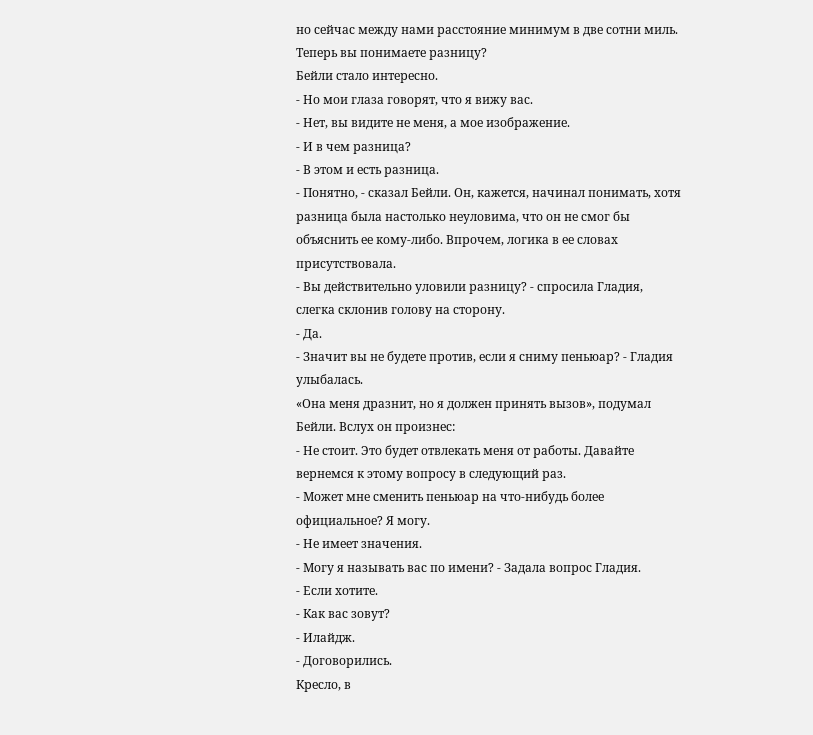но сейчас между нами расстояние минимум в две сотни миль. Теперь вы понимаете разницу?
Бейли стало интересно.
- Но мои глаза говорят, что я вижу вас.
- Нет, вы видите не меня, а мое изображение.
- И в чем разница?
- В этом и есть разница.
- Понятно, - сказал Бейли. Он, кажется, начинал понимать, хотя разница была настолько неуловима, что он не смог бы объяснить ее кому-либо. Впрочем, логика в ее словах присутствовала.
- Вы действительно уловили разницу? - спросила Гладия, слегка склонив голову на сторону.
- Да.
- Значит вы не будете против, если я сниму пеньюар? - Гладия улыбалась.
«Она меня дразнит, но я должен принять вызов», подумал Бейли. Вслух он произнес:
- Не стоит. Это будет отвлекать меня от работы. Давайте вернемся к этому вопросу в следующий раз.
- Может мне сменить пеньюар на что-нибудь более официальное? Я могу.
- Не имеет значения.
- Могу я называть вас по имени? - Задала вопрос Гладия.
- Если хотите.
- Как вас зовут?
- Илайдж.
- Договорились.
Кресло, в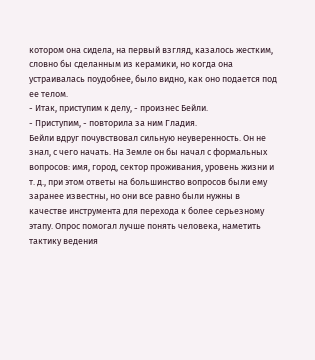котором она сидела, на первый взгляд, казалось жестким, словно бы сделанным из керамики, но когда она устраивалась поудобнее, было видно, как оно подается под ее телом.
- Итак, приступим к делу, - произнес Бейли.
- Приступим, - повторила за ним Гладия.
Бейли вдруг почувствовал сильную неуверенность. Он не знал, с чего начать. На Земле он бы начал с формальных вопросов: имя, город, сектор проживания, уровень жизни и т. д., при этом ответы на большинство вопросов были ему заранее известны, но они все равно были нужны в качестве инструмента для перехода к более серьезному этапу. Опрос помогал лучше понять человека, наметить тактику ведения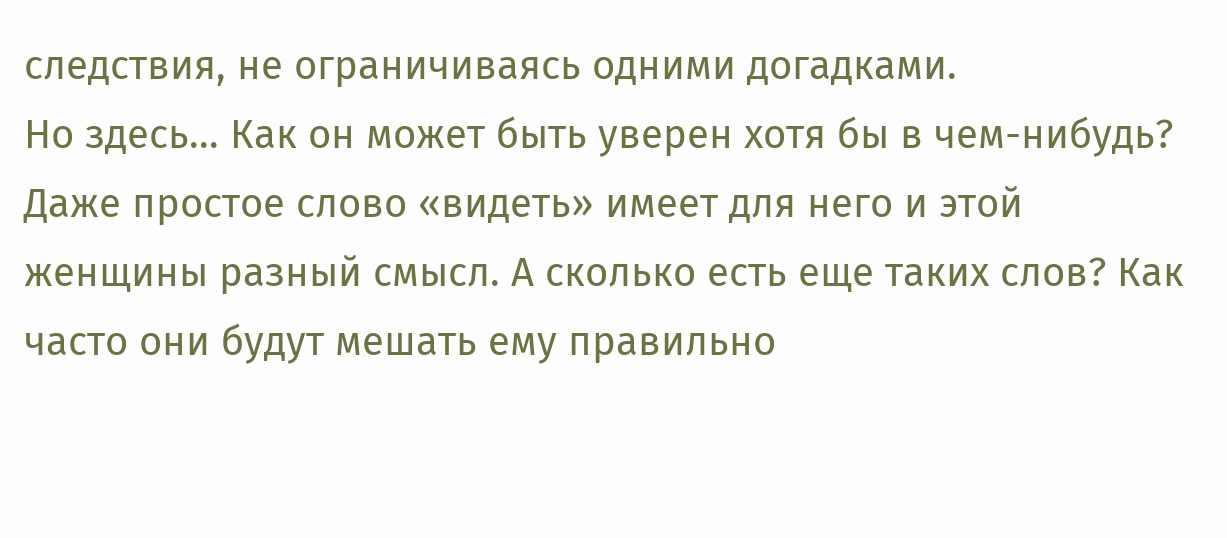следствия, не ограничиваясь одними догадками.
Но здесь... Как он может быть уверен хотя бы в чем-нибудь? Даже простое слово «видеть» имеет для него и этой женщины разный смысл. А сколько есть еще таких слов? Как часто они будут мешать ему правильно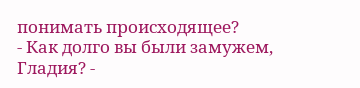понимать происходящее?
- Как долго вы были замужем, Гладия? -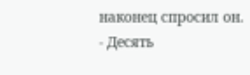наконец спросил он.
- Десять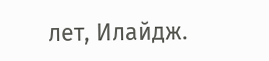лет, Илайдж.